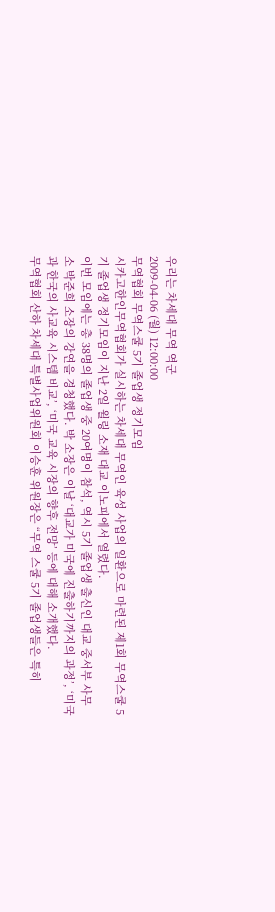우리는 차세대 무역 역군
2009-04-06 (월) 12:00:00
무역협회 무역스쿨 5기 졸업생 정기모임
시카고한인무역협회가 실시하는 차세대 무역인 육성 사업의 일환으로 마련된 제1회 무역스쿨 5기 졸업생 정기모임이 지난 2일 윌링 소재 대교 이노피에서 열렸다.
이번 모임에는 총 38명의 졸업생 중 20여명이 참석, 역시 5기 졸업생 출신인 대교 중서부 사무소 박준희 소장의 강연을 경청했다. 박 소장은 이날 ‘대교가 미국에 진출하기까지의 과정’, ‘미국과 한국의 사교육 시스템 비교’, ‘미국 교육 시장의 향후 전망’ 등에 대해 소개했다.
무역협회 산하 차세대 특별사업위원회 이승훈 위원장은 “무역 스쿨 5기 졸업생들은 특히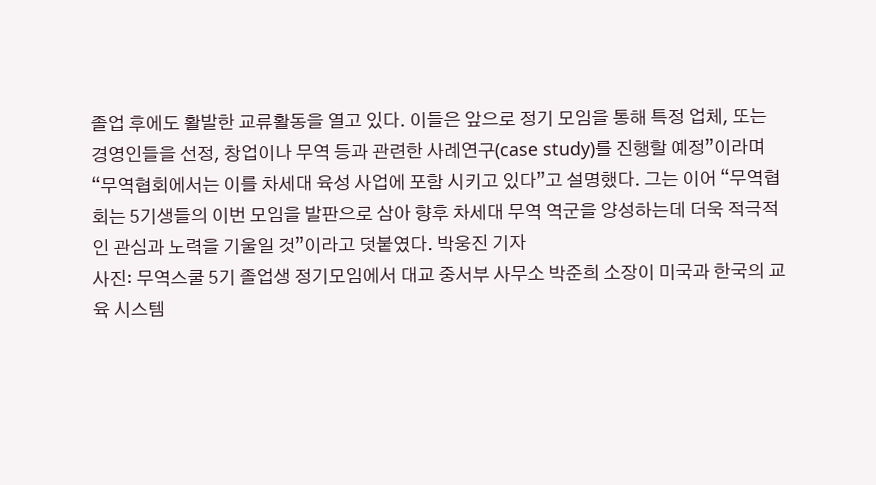졸업 후에도 활발한 교류활동을 열고 있다. 이들은 앞으로 정기 모임을 통해 특정 업체, 또는 경영인들을 선정, 창업이나 무역 등과 관련한 사례연구(case study)를 진행할 예정”이라며 “무역협회에서는 이를 차세대 육성 사업에 포함 시키고 있다”고 설명했다. 그는 이어 “무역협회는 5기생들의 이번 모임을 발판으로 삼아 향후 차세대 무역 역군을 양성하는데 더욱 적극적인 관심과 노력을 기울일 것”이라고 덧붙였다. 박웅진 기자
사진: 무역스쿨 5기 졸업생 정기모임에서 대교 중서부 사무소 박준희 소장이 미국과 한국의 교육 시스템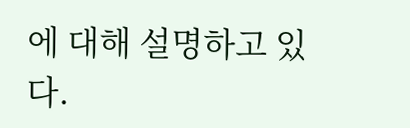에 대해 설명하고 있다.